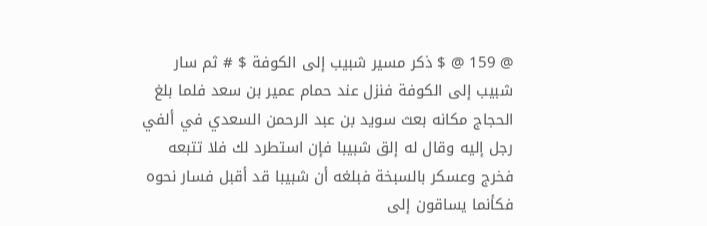@ 159 @ $ ذكر مسير شبيب إلى الكوفة $ # ثم سار شبيب إلى الكوفة فنزل عند حمام عمير بن سعد فلما بلغ الحجاج مكانه بعث سويد بن عبد الرحمن السعدي في ألفي رجل إليه وقال له إلق شبيبا فإن استطرد لك فلا تتبعه فخرج وعسكر بالسبخة فبلغه أن شبيبا قد أقبل فسار نحوه فكأنما يساقون إلى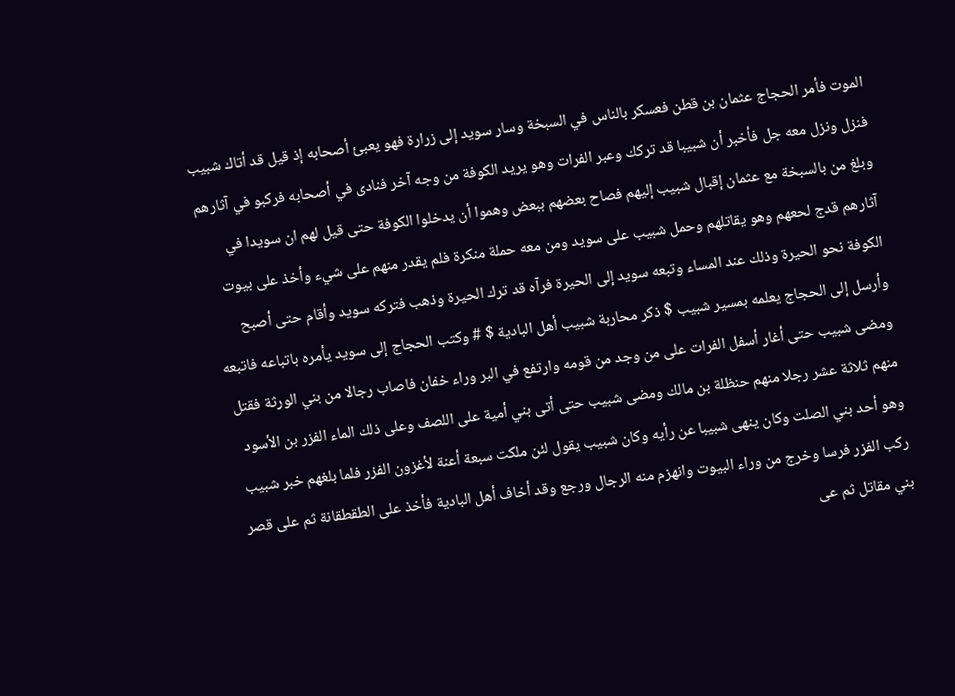الموت فأمر الحجاج عثمان بن قطن فعسكر بالناس في السبخة وسار سويد إلى زرارة فهو يعبئ أصحابه إذ قيل قد أتاك شبيب فنزل ونزل معه جل فأخبر أن شبيبا قد تركك وعبر الفرات وهو يريد الكوفة من وجه آخر فنادى في أصحابه فركبو في آثارهم وبلغ من بالسبخة مع عثمان إقبال شبيب إليهم فصاح بعضهم ببعض وهموا أن يدخلوا الكوفة حتى قيل لهم ان سويدا في آثارهم قدج لحعهم وهو يقاتلهم وحمل شبيب على سويد ومن معه حملة منكرة فلم يقدر منهم على شيء وأخذ على بيوت الكوفة نحو الحيرة وذلك عند المساء وتبعه سويد إلى الحيرة فرآه قد ترك الحيرة وذهب فتركه سويد وأقام حتى أصبح وأرسل إلى الحجاج يعلمه بمسير شبيب $ ذكر محاربة شبيب أهل البادية $ # وكتب الحجاج إلى سويد يأمره باتباعه فاتبعه ومضى شبيب حتى أغار أسفل الفرات على من وجد من قومه وارتفع في البر وراء خفان فاصاب رجالا من بني الورثة فقتل منهم ثلاثة عشر رجلا منهم حنظلة بن مالك ومضى شبيب حتى أتى بني أمية على اللصف وعلى ذلك الماء الفزر بن الأسود وهو أحد بني الصلت وكان ينهى شبيبا عن رأيه وكان شبيب يقول لئن ملكت سبعة أعنة لأغزون الفزر فلما بلغهم خبر شبيب ركب الفزر فرسا وخرج من وراء البيوت وانهزم منه الرجال ورجع وقد أخاف أهل البادية فأخذ على الطقطقانة ثم على قصر بني مقاتل ثم عى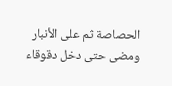الحصاصة ثم على الأنبار ومضى حتى دخل دقوقاء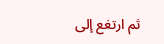ثم ارتغع إلى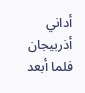أداني أذربيجان فلما أبعد